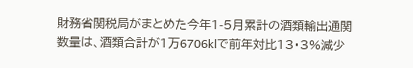財務省関税局がまとめた今年1-5月累計の酒類輸出通関数量は、酒類合計が1万6706klで前年対比13・3%減少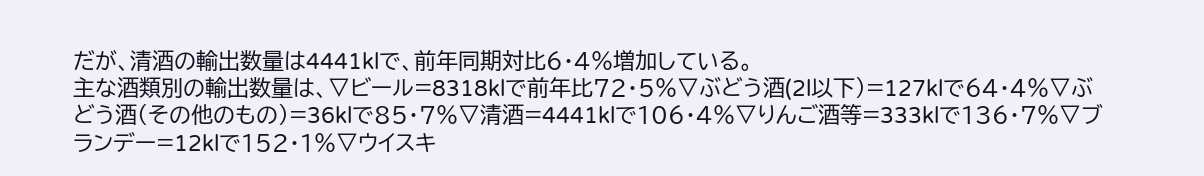だが、清酒の輸出数量は4441klで、前年同期対比6・4%増加している。
主な酒類別の輸出数量は、▽ビール=8318klで前年比72・5%▽ぶどう酒(2l以下)=127klで64・4%▽ぶどう酒(その他のもの)=36klで85・7%▽清酒=4441klで106・4%▽りんご酒等=333klで136・7%▽ブランデー=12klで152・1%▽ウイスキ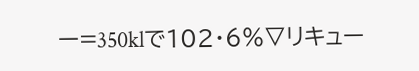ー=350klで102・6%▽リキュー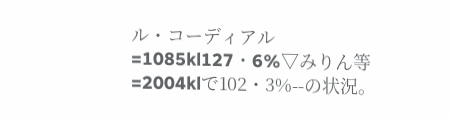ル・コーディアル=1085kl127・6%▽みりん等=2004klで102・3%--の状況。